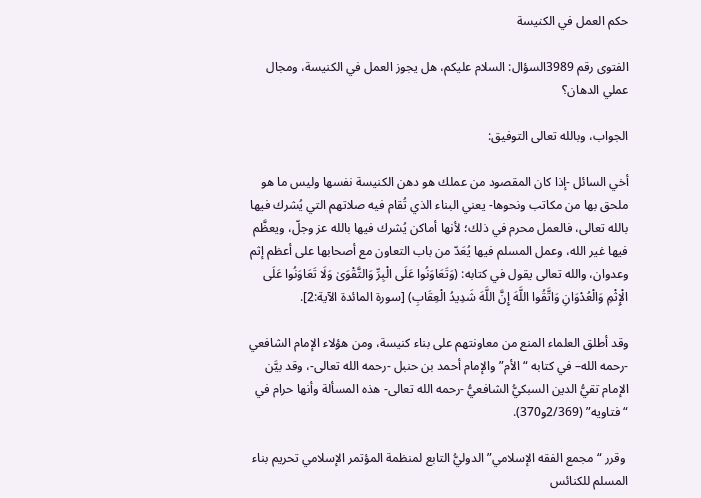حكم العمل في الكنيسة

الفتوى رقم 3989السؤال: السلام عليكم، هل يجوز العمل في الكنيسة، ومجال عملي الدهان؟

الجواب، وبالله تعالى التوفيق:

أخي السائل -إذا كان المقصود من عملك هو دهن الكنيسة نفسها وليس ما هو ملحق بها من مكاتب ونحوها- يعني البناء الذي تُقام فيه صلاتهم التي يُشرك فيها بالله تعالى، فالعمل محرم في ذلك؛ لأنها أماكن يُشرك فيها بالله عز وجلّ، ويعظَّم فيها غير الله، وعمل المسلم فيها يُعَدّ من باب التعاون مع أصحابها على أعظم إثم وعدوان، والله تعالى يقول في كتابه: (وَتَعَاوَنُوا عَلَى الْبِرِّ وَالتَّقْوَىٰ وَلَا تَعَاوَنُوا عَلَى الْإِثْمِ وَالْعُدْوَانِ وَاتَّقُوا اللَّهَ إِنَّ اللَّهَ شَدِيدُ الْعِقَابِ) [سورة المائدة الآية:2].

وقد أطلق العلماء المنع من معاونتهم على بناء كنيسة، ومن هؤلاء الإمام الشافعي -رحمه الله– في كتابه “الأم” والإمام أحمد بن حنبل -رحمه الله تعالى-، وقد بيَّن الإمام تقيُّ الدين السبكيُّ الشافعيُّ -رحمه الله تعالى- هذه المسألة وأنها حرام في “فتاويه” (2/369و370).

 وقرر “مجمع الفقه الإسلامي” الدوليُّ التابع لمنظمة المؤتمر الإسلامي تحريم بناء المسلم للكنائس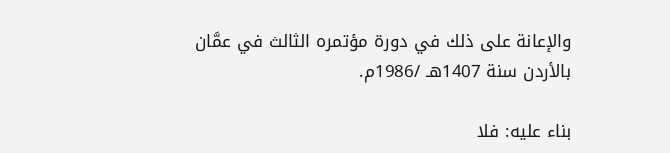والإعانة على ذلك في دورة مؤتمره الثالث في عمَّان بالأردن سنة 1407هـ /1986م.

بناء عليه: فلا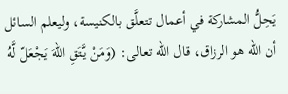يَحِلُّ المشاركة في أعمال تتعلَّق بالكنيسة، وليعلم السائل أن الله هو الرزاق، قال الله تعالى: (وَمَنْ يَّتَقِ اللهَ يَجْعَلّ لَّهُ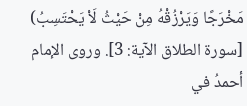مَخْرَجًا وَيَرْزُقْهُ مِنْ حَيْثُ لَاْ يَحْتَسِبُ) [سورة الطلاق الآية: 3]. وروى الإمام أحمدُ في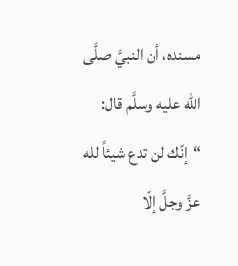مسنده، أن النبيَّ صلَّى الله عليه وسلَّم قال: “إنّك لن تدع شيئاً لله عزَّ وجلَّ إلّا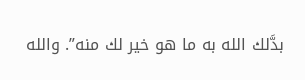بدَّلك الله به ما هو خير لك منه”. والله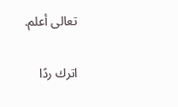تعالى أعلم.

اترك ردًا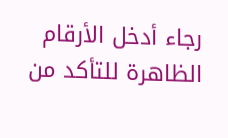رجاء أدخل الأرقام الظاهرة للتأكد من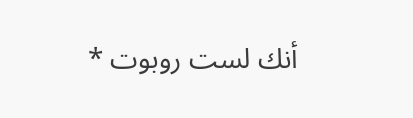أنك لست روبوت *